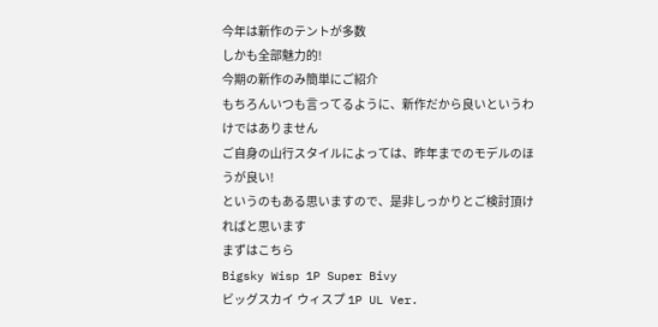今年は新作のテントが多数
しかも全部魅力的!
今期の新作のみ簡単にご紹介
もちろんいつも言ってるように、新作だから良いというわけではありません
ご自身の山行スタイルによっては、昨年までのモデルのほうが良い!
というのもある思いますので、是非しっかりとご検討頂ければと思います
まずはこちら
Bigsky Wisp 1P Super Bivy
ビッグスカイ ウィスプ 1P UL Ver.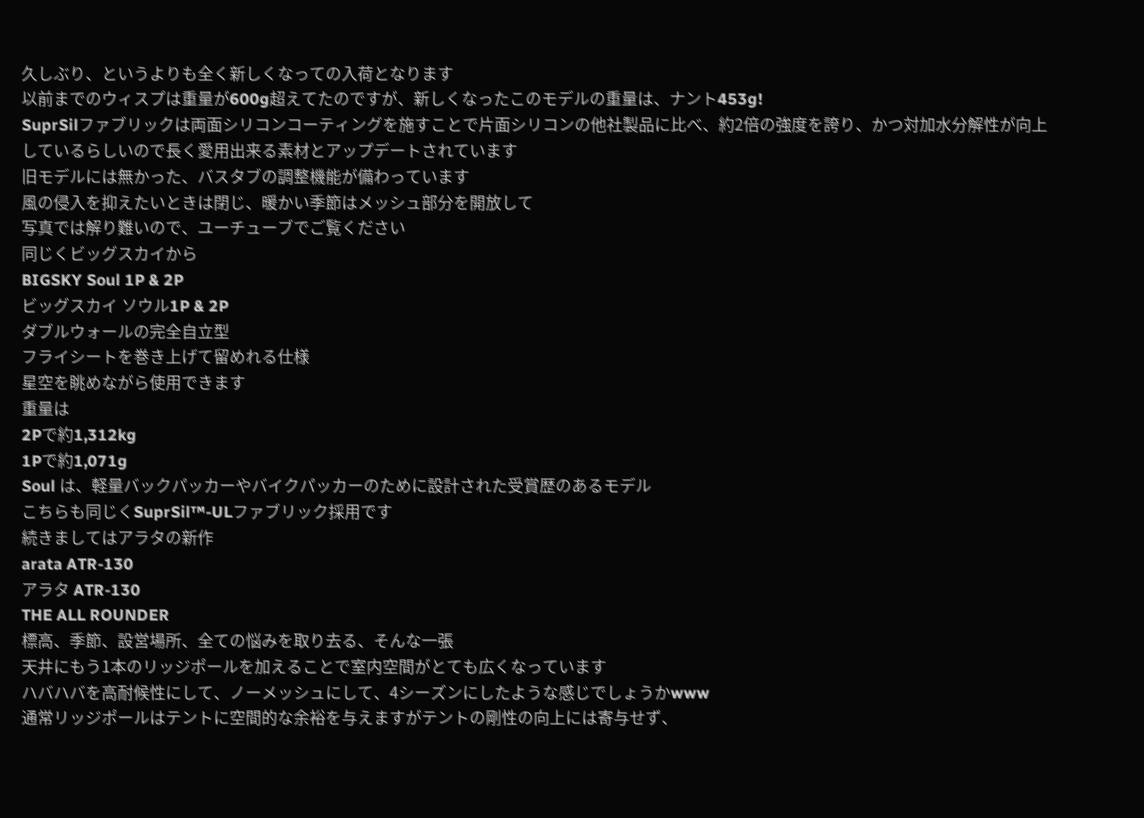久しぶり、というよりも全く新しくなっての入荷となります
以前までのウィスプは重量が600g超えてたのですが、新しくなったこのモデルの重量は、ナント453g!
SuprSilファブリックは両面シリコンコーティングを施すことで片面シリコンの他社製品に比べ、約2倍の強度を誇り、かつ対加水分解性が向上しているらしいので長く愛用出来る素材とアップデートされています
旧モデルには無かった、バスタブの調整機能が備わっています
風の侵入を抑えたいときは閉じ、暖かい季節はメッシュ部分を開放して
写真では解り難いので、ユーチューブでご覧ください
同じくビッグスカイから
BIGSKY Soul 1P & 2P
ビッグスカイ ソウル1P & 2P
ダブルウォールの完全自立型
フライシートを巻き上げて留めれる仕様
星空を眺めながら使用できます
重量は
2Pで約1,312kg
1Pで約1,071g
Soul は、軽量バックパッカーやバイクパッカーのために設計された受賞歴のあるモデル
こちらも同じくSuprSil™-ULファブリック採用です
続きましてはアラタの新作
arata ATR-130
アラタ ATR-130
THE ALL ROUNDER
標高、季節、設営場所、全ての悩みを取り去る、そんな一張
天井にもう1本のリッジポールを加えることで室内空間がとても広くなっています
ハバハバを高耐候性にして、ノーメッシュにして、4シーズンにしたような感じでしょうかwww
通常リッジポールはテントに空間的な余裕を与えますがテントの剛性の向上には寄与せず、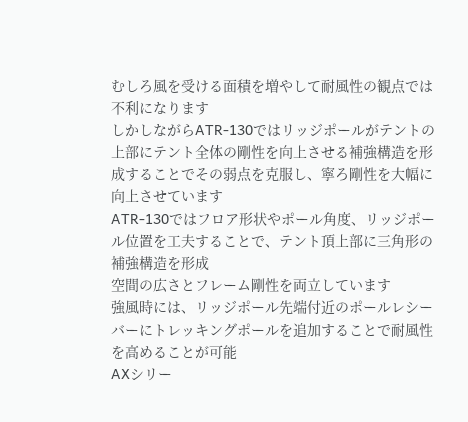むしろ風を受ける面積を増やして耐風性の観点では不利になります
しかしながらATR-130ではリッジポールがテントの上部にテント全体の剛性を向上させる補強構造を形成することでその弱点を克服し、寧ろ剛性を大幅に向上させています
ATR-130ではフロア形状やポール角度、リッジポール位置を工夫することで、テント頂上部に三角形の補強構造を形成
空間の広さとフレーム剛性を両立しています
強風時には、リッジポール先端付近のポールレシーバーにトレッキングポールを追加することで耐風性を高めることが可能
AXシリー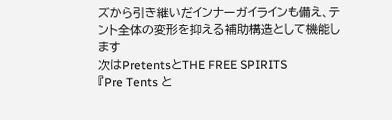ズから引き継いだインナーガイラインも備え、テント全体の変形を抑える補助構造として機能します
次はPretentsとTHE FREE SPIRITS
『Pre Tents と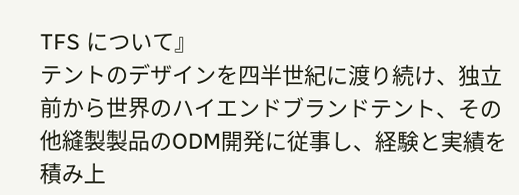TFS について』
テントのデザインを四半世紀に渡り続け、独立前から世界のハイエンドブランドテント、その他縫製製品のODM開発に従事し、経験と実績を積み上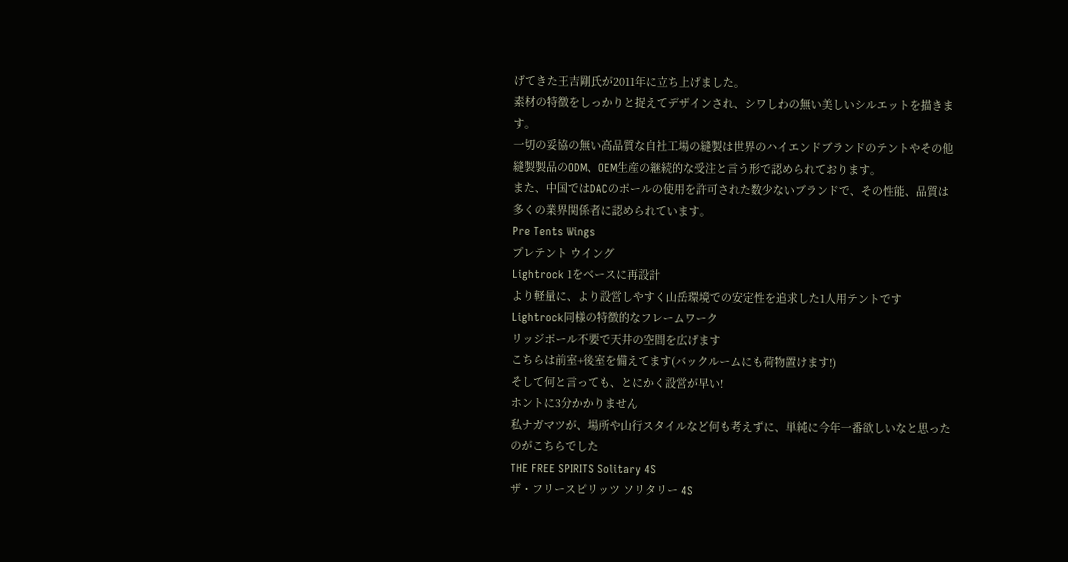げてきた王吉剛氏が2011年に立ち上げました。
素材の特徴をしっかりと捉えてデザインされ、シワしわの無い美しいシルエットを描きます。
一切の妥協の無い高品質な自社工場の縫製は世界のハイエンドブランドのテントやその他縫製製品のODM、OEM生産の継続的な受注と言う形で認められております。
また、中国ではDACのポールの使用を許可された数少ないブランドで、その性能、品質は多くの業界関係者に認められています。
Pre Tents Wings
プレテント ウイング
Lightrock 1をベースに再設計
より軽量に、より設営しやすく山岳環境での安定性を追求した1人用テントです
Lightrock同様の特徴的なフレームワーク
リッジポール不要で天井の空間を広げます
こちらは前室+後室を備えてます(バックルームにも荷物置けます!)
そして何と言っても、とにかく設営が早い!
ホントに3分かかりません
私ナガマツが、場所や山行スタイルなど何も考えずに、単純に今年一番欲しいなと思ったのがこちらでした
THE FREE SPIRITS Solitary 4S
ザ・フリースピリッツ ソリタリー 4S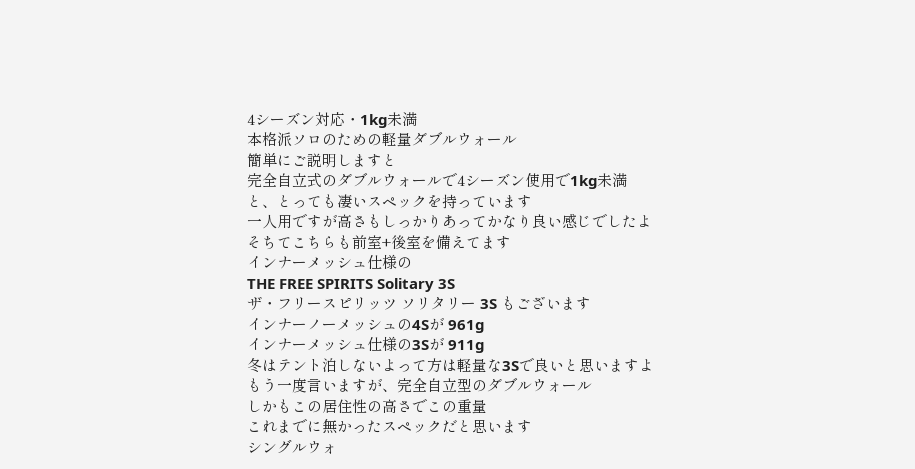4シーズン対応・1kg未満
本格派ソロのための軽量ダブルウォール
簡単にご説明しますと
完全自立式のダブルウォールで4シーズン使用で1kg未満
と、とっても凄いスペックを持っています
一人用ですが高さもしっかりあってかなり良い感じでしたよ
そちてこちらも前室+後室を備えてます
インナーメッシュ仕様の
THE FREE SPIRITS Solitary 3S
ザ・フリースピリッツ ソリタリー 3S もございます
インナーノーメッシュの4Sが 961g
インナーメッシュ仕様の3Sが 911g
冬はテント泊しないよって方は軽量な3Sで良いと思いますよ
もう一度言いますが、完全自立型のダブルウォール
しかもこの居住性の高さでこの重量
これまでに無かったスペックだと思います
シングルウォ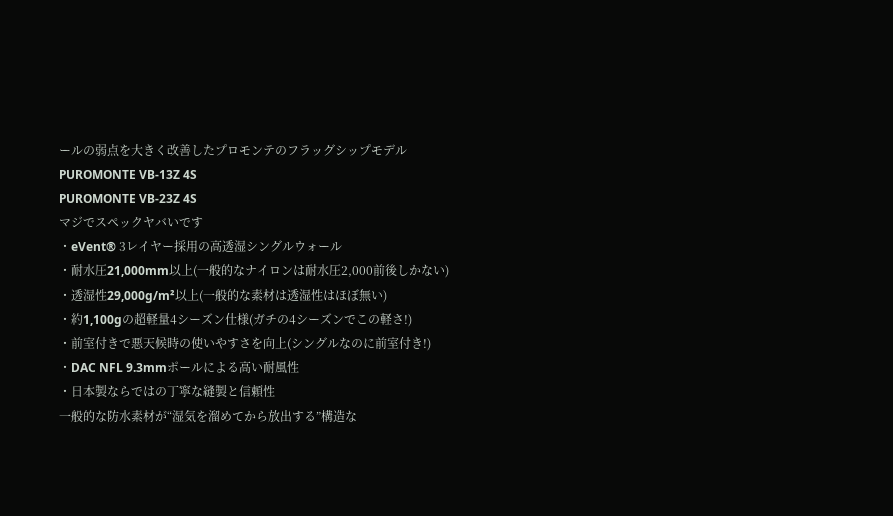ールの弱点を大きく改善したプロモンテのフラッグシップモデル
PUROMONTE VB-13Z 4S
PUROMONTE VB-23Z 4S
マジでスペックヤバいです
・eVent® 3レイヤー採用の高透湿シングルウォール
・耐水圧21,000mm以上(一般的なナイロンは耐水圧2,000前後しかない)
・透湿性29,000g/m²以上(一般的な素材は透湿性はほぼ無い)
・約1,100gの超軽量4シーズン仕様(ガチの4シーズンでこの軽さ!)
・前室付きで悪天候時の使いやすさを向上(シングルなのに前室付き!)
・DAC NFL 9.3mmポールによる高い耐風性
・日本製ならではの丁寧な縫製と信頼性
一般的な防水素材が“湿気を溜めてから放出する”構造な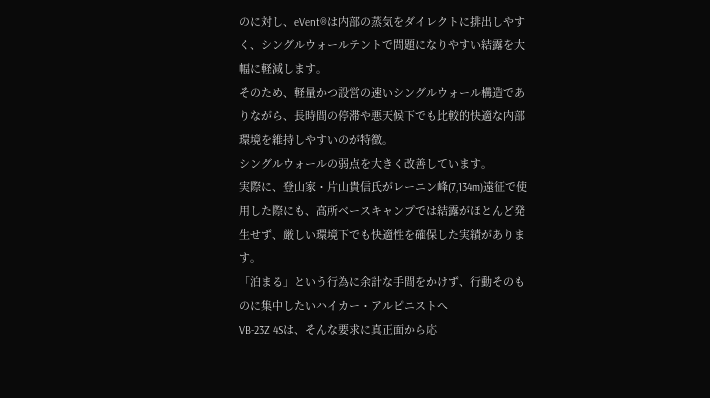のに対し、eVent®は内部の蒸気をダイレクトに排出しやすく、シングルウォールテントで問題になりやすい結露を大幅に軽減します。
そのため、軽量かつ設営の速いシングルウォール構造でありながら、長時間の停滞や悪天候下でも比較的快適な内部環境を維持しやすいのが特徴。
シングルウォールの弱点を大きく改善しています。
実際に、登山家・片山貴信氏がレーニン峰(7,134m)遠征で使用した際にも、高所ベースキャンプでは結露がほとんど発生せず、厳しい環境下でも快適性を確保した実績があります。
「泊まる」という行為に余計な手間をかけず、行動そのものに集中したいハイカー・アルピニストへ
VB-23Z 4Sは、そんな要求に真正面から応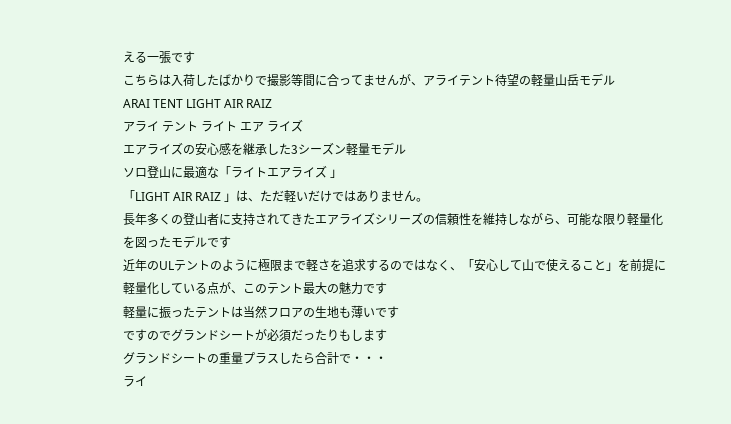える一張です
こちらは入荷したばかりで撮影等間に合ってませんが、アライテント待望の軽量山岳モデル
ARAI TENT LIGHT AIR RAIZ
アライ テント ライト エア ライズ
エアライズの安心感を継承した3シーズン軽量モデル
ソロ登山に最適な「ライトエアライズ 」
「LIGHT AIR RAIZ 」は、ただ軽いだけではありません。
長年多くの登山者に支持されてきたエアライズシリーズの信頼性を維持しながら、可能な限り軽量化を図ったモデルです
近年のULテントのように極限まで軽さを追求するのではなく、「安心して山で使えること」を前提に軽量化している点が、このテント最大の魅力です
軽量に振ったテントは当然フロアの生地も薄いです
ですのでグランドシートが必須だったりもします
グランドシートの重量プラスしたら合計で・・・
ライ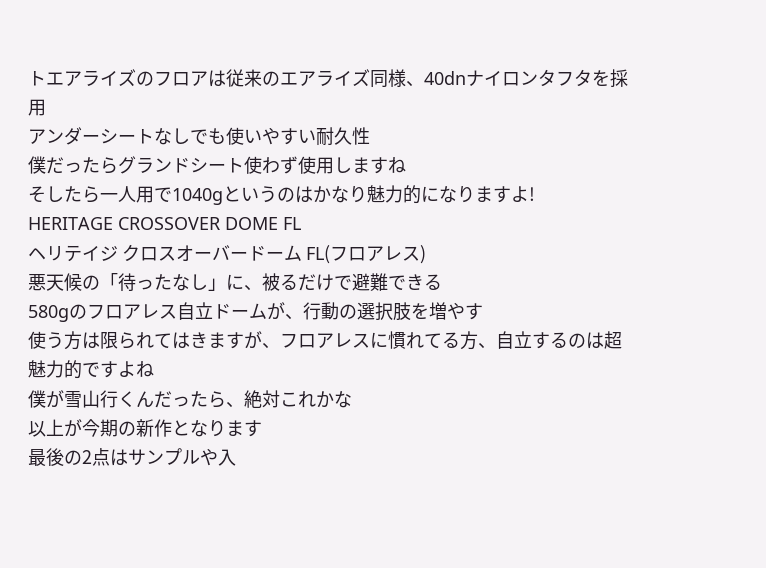トエアライズのフロアは従来のエアライズ同様、40dnナイロンタフタを採用
アンダーシートなしでも使いやすい耐久性
僕だったらグランドシート使わず使用しますね
そしたら一人用で1040gというのはかなり魅力的になりますよ!
HERITAGE CROSSOVER DOME FL
ヘリテイジ クロスオーバードーム FL(フロアレス)
悪天候の「待ったなし」に、被るだけで避難できる
580gのフロアレス自立ドームが、行動の選択肢を増やす
使う方は限られてはきますが、フロアレスに慣れてる方、自立するのは超魅力的ですよね
僕が雪山行くんだったら、絶対これかな
以上が今期の新作となります
最後の2点はサンプルや入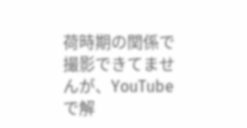荷時期の関係で撮影できてませんが、YouTubeで解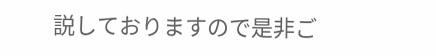説しておりますので是非ご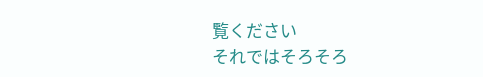覧ください
それではそろそろ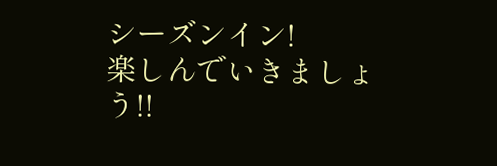シーズンイン!
楽しんでいきましょう!!